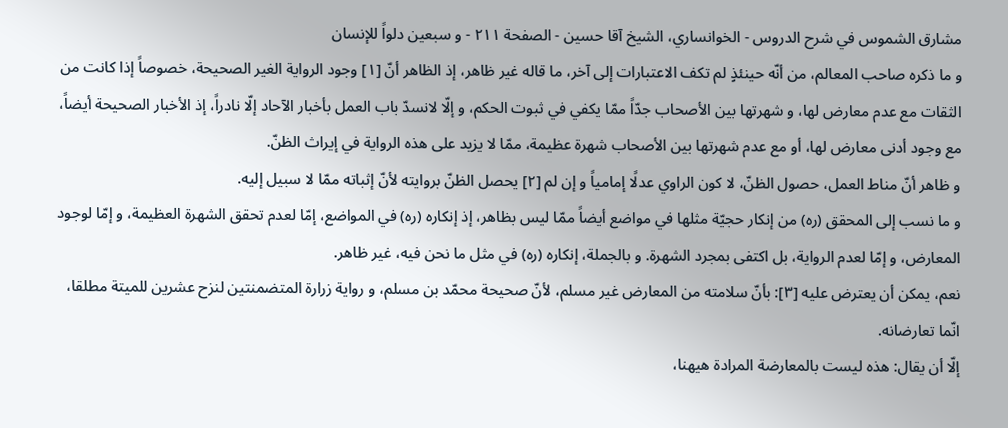مشارق الشموس في شرح الدروس - الخوانساري، الشيخ آقا حسين - الصفحة ٢١١ - و سبعين دلواً للإنسان
و ما ذكره صاحب المعالم، من أنّه حينئذٍ لم تكف الاعتبارات إلى آخر، ما قاله غير ظاهر، إذ الظاهر أنّ [١] وجود الرواية الغير الصحيحة، خصوصاً إذا كانت من الثقات مع عدم معارض لها، و شهرتها بين الأصحاب جدّاً ممّا يكفي في ثبوت الحكم، و إلّا لانسدّ باب العمل بأخبار الآحاد إلّا نادراً، إذ الأخبار الصحيحة أيضاً، مع وجود أدنى معارض لها، أو مع عدم شهرتها بين الأصحاب شهرة عظيمة، ممّا لا يزيد على هذه الرواية في إيراث الظنّ.
و ظاهر أنّ مناط العمل، حصول الظنّ، لا كون الراوي عدلًا إمامياً و إن لم [٢] يحصل الظنّ بروايته لأنّ إثباته ممّا لا سبيل إليه.
و ما نسب إلى المحقق (ره) من إنكار حجيّة مثلها في مواضع أيضاً ممّا ليس بظاهر، إذ إنكاره (ره) في المواضع، إمّا لعدم تحقق الشهرة العظيمة، و إمّا لوجود المعارض، و إمّا لعدم الرواية، بل اكتفى بمجرد الشهرة. و بالجملة، إنكاره (ره) في مثل ما نحن فيه، غير ظاهر.
نعم، يمكن أن يعترض عليه [٣]: بأنّ سلامته من المعارض غير مسلم، لأنّ صحيحة محمّد بن مسلم، و رواية زرارة المتضمنتين لنزح عشرين للميتة مطلقا، انّما تعارضانه.
إلّا أن يقال: هذه ليست بالمعارضة المرادة هيهنا،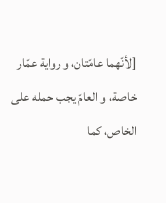[لأنّهما عامّتان، و رواية عمّار خاصة، و العامّ يجب حمله على الخاص، كما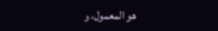هو المعمول، و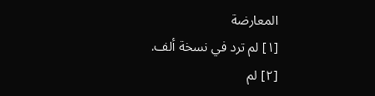المعارضة
[١] لم ترد في نسخة ألف.
[٢] لم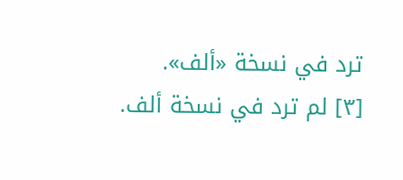ترد في نسخة «ألف».
[٣] لم ترد في نسخة ألف.